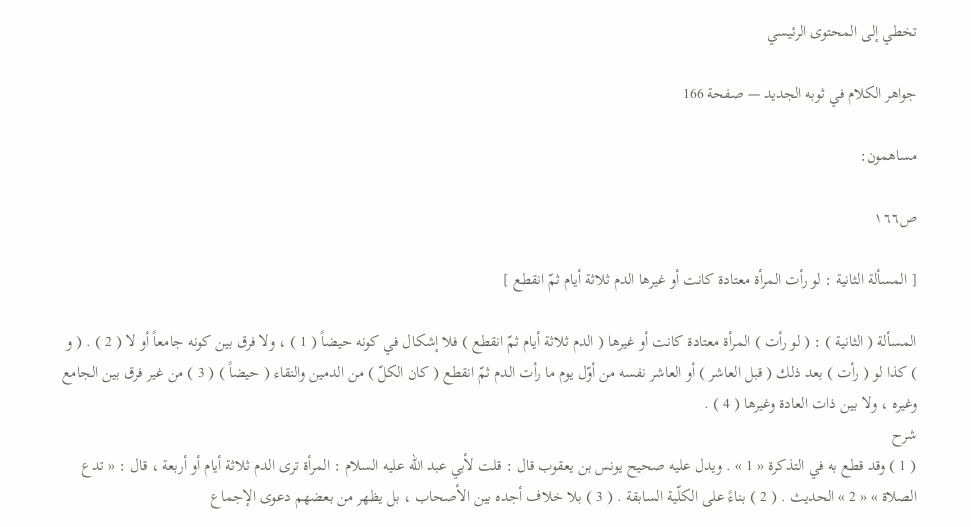تخطي إلى المحتوى الرئيسي

جواهر الكلام في ثوبه الجديد — صفحة 166

مساهمون:

ص١٦٦

[ المسألة الثانية : لو رأت المرأة معتادة كانت أو غيرها الدم ثلاثة أيام ثمّ انقطع ]

المسألة ( الثانية ) : ( لو رأت ) المرأة معتادة كانت أو غيرها ( الدم ثلاثة أيام ثمّ انقطع ) فلا إشكال في كونه حيضاً ( 1 ) ، ولا فرق بين كونه جامعاً أو لا ( 2 ) . ( و ) كذا لو ( رأت ) بعد ذلك ( قبل العاشر ) أو العاشر نفسه من أوّل يوم ما رأت الدم ثمّ انقطع ( كان الكلّ ) من الدمين والنقاء ( حيضاً ) ( 3 ) من غير فرق بين الجامع وغيره ، ولا بين ذات العادة وغيرها ( 4 ) .
شرح
( 1 ) وقد قطع به في التذكرة « 1 » . ويدل عليه صحيح يونس بن يعقوب قال : قلت لأبي عبد اللّه عليه السلام : المرأة ترى الدم ثلاثة أيام أو أربعة ، قال : « تدع الصلاة » « 2 » الحديث . ( 2 ) بناءً على الكلّية السابقة . ( 3 ) بلا خلاف أجده بين الأصحاب ، بل يظهر من بعضهم دعوى الإجماع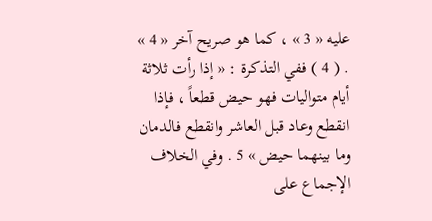عليه « 3 » ، كما هو صريح آخر « 4 » . ( 4 ) ففي التذكرة : « إذا رأت ثلاثة أيام متواليات فهو حيض قطعاً ، فإذا انقطع وعاد قبل العاشر وانقطع فالدمان وما بينهما حيض » 5 . وفي الخلاف الإجماع على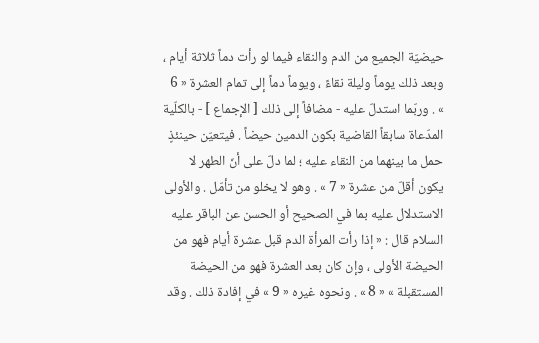حيضيّة الجميع من الدم والنقاء فيما لو رأت دماً ثلاثة أيام ، وبعد ذلك يوماً وليلة نقاءً ، ويوماً دماً إلى تمام العشرة « 6 » . وربّما استدلّ عليه - مضافاً إلى ذلك [ الإجماع ] - بالكلّية المدّعاة سابقاً القاضية بكون الدمين حيضاً . فيتعيّن حينئذٍ حمل ما بينهما من النقاء عليه ؛ لما دلّ على أنّ الطهر لا يكون أقلّ من عشرة « 7 » . وهو لا يخلو من تأمّل . والأولى الاستدلال عليه بما في الصحيح أو الحسن عن الباقر عليه السلام قال : « إذا رأت المرأة الدم قبل عشرة أيام فهو من الحيضة الأولى ، وإن كان بعد العشرة فهو من الحيضة المستقبلة » « 8 » . ونحوه غيره « 9 » في إفادة ذلك . وقد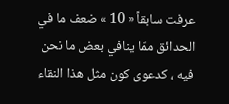عرفت سابقاً « 10 » ضعف ما في الحدائق ممّا ينافي بعض ما نحن فيه ، كدعوى كون مثل هذا النقاء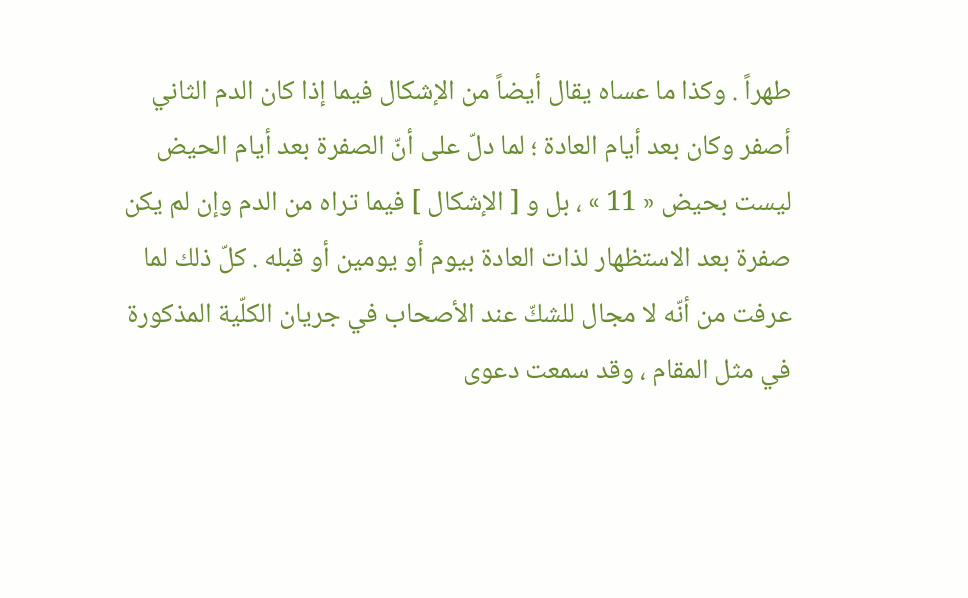طهراً . وكذا ما عساه يقال أيضاً من الإشكال فيما إذا كان الدم الثاني أصفر وكان بعد أيام العادة ؛ لما دلّ على أنّ الصفرة بعد أيام الحيض ليست بحيض « 11 » ، بل و [ الإشكال ] فيما تراه من الدم وإن لم يكن صفرة بعد الاستظهار لذات العادة بيوم أو يومين أو قبله . كلّ ذلك لما عرفت من أنّه لا مجال للشكّ عند الأصحاب في جريان الكلّية المذكورة في مثل المقام ، وقد سمعت دعوى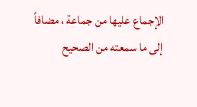الإجماع عليها من جماعة ، مضافاً إلى ما سمعته من الصحيح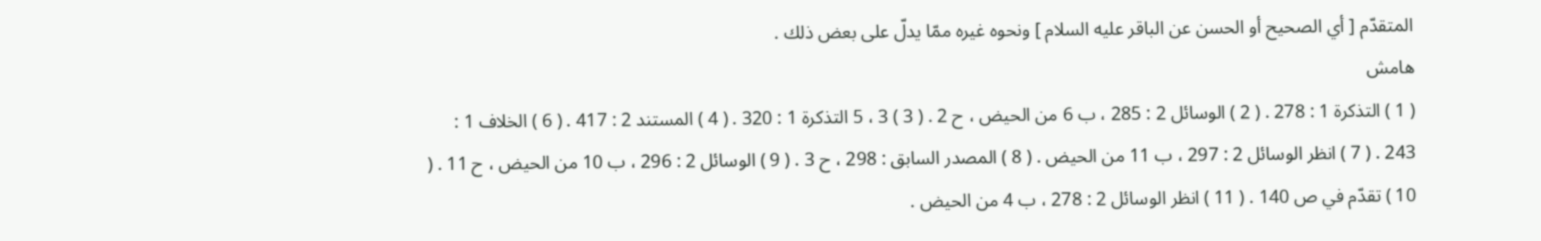المتقدّم [ أي الصحيح أو الحسن عن الباقر عليه السلام ] ونحوه غيره ممّا يدلّ على بعض ذلك .
هامش
( 1 ) التذكرة 1 : 278 . ( 2 ) الوسائل 2 : 285 ، ب 6 من الحيض ، ح 2 . ( 3 ) 3 ، 5 التذكرة 1 : 320 . ( 4 ) المستند 2 : 417 . ( 6 ) الخلاف 1 : 243 . ( 7 ) انظر الوسائل 2 : 297 ، ب 11 من الحيض . ( 8 ) المصدر السابق : 298 ، ح 3 . ( 9 ) الوسائل 2 : 296 ، ب 10 من الحيض ، ح 11 . ( 10 ) تقدّم في ص 140 . ( 11 ) انظر الوسائل 2 : 278 ، ب 4 من الحيض .